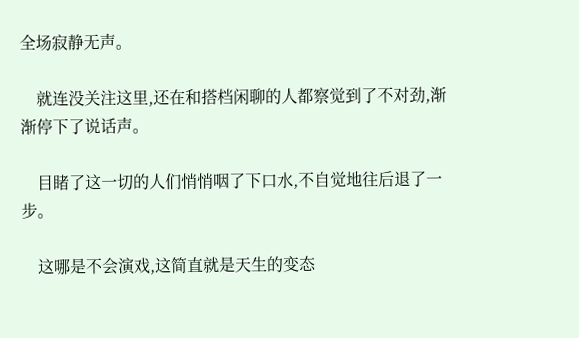全场寂静无声。

    就连没关注这里,还在和搭档闲聊的人都察觉到了不对劲,渐渐停下了说话声。

    目睹了这一切的人们悄悄咽了下口水,不自觉地往后退了一步。

    这哪是不会演戏,这简直就是天生的变态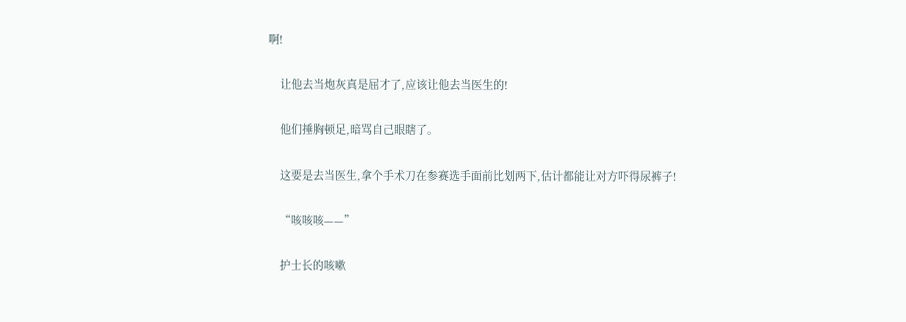啊!

    让他去当炮灰真是屈才了,应该让他去当医生的!

    他们捶胸顿足,暗骂自己眼瞎了。

    这要是去当医生,拿个手术刀在参赛选手面前比划两下,估计都能让对方吓得尿裤子!

    “咳咳咳——”

    护士长的咳嗽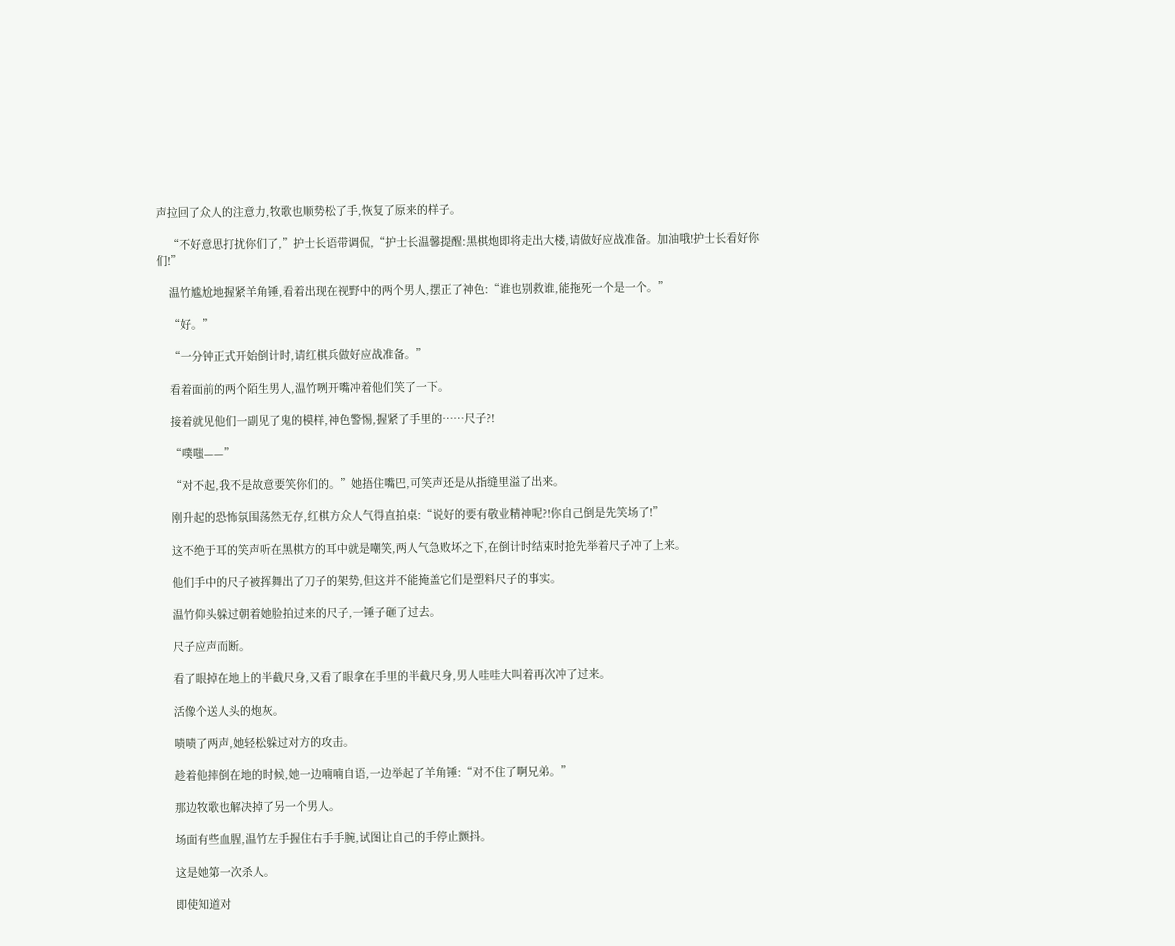声拉回了众人的注意力,牧歌也顺势松了手,恢复了原来的样子。

    “不好意思打扰你们了,”护士长语带调侃,“护士长温馨提醒:黑棋炮即将走出大楼,请做好应战准备。加油哦!护士长看好你们!”

    温竹尴尬地握紧羊角锤,看着出现在视野中的两个男人,摆正了神色:“谁也别救谁,能拖死一个是一个。”

    “好。”

    “一分钟正式开始倒计时,请红棋兵做好应战准备。”

    看着面前的两个陌生男人,温竹咧开嘴冲着他们笑了一下。

    接着就见他们一副见了鬼的模样,神色警惕,握紧了手里的……尺子?!

    “噗嗤——”

    “对不起,我不是故意要笑你们的。”她捂住嘴巴,可笑声还是从指缝里溢了出来。

    刚升起的恐怖氛围荡然无存,红棋方众人气得直拍桌:“说好的要有敬业精神呢?!你自己倒是先笑场了!”

    这不绝于耳的笑声听在黑棋方的耳中就是嘲笑,两人气急败坏之下,在倒计时结束时抢先举着尺子冲了上来。

    他们手中的尺子被挥舞出了刀子的架势,但这并不能掩盖它们是塑料尺子的事实。

    温竹仰头躲过朝着她脸拍过来的尺子,一锤子砸了过去。

    尺子应声而断。

    看了眼掉在地上的半截尺身,又看了眼拿在手里的半截尺身,男人哇哇大叫着再次冲了过来。

    活像个送人头的炮灰。

    啧啧了两声,她轻松躲过对方的攻击。

    趁着他摔倒在地的时候,她一边喃喃自语,一边举起了羊角锤:“对不住了啊兄弟。”

    那边牧歌也解决掉了另一个男人。

    场面有些血腥,温竹左手握住右手手腕,试图让自己的手停止颤抖。

    这是她第一次杀人。

    即使知道对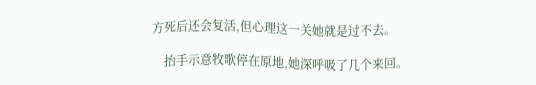方死后还会复活,但心理这一关她就是过不去。

    抬手示意牧歌停在原地,她深呼吸了几个来回。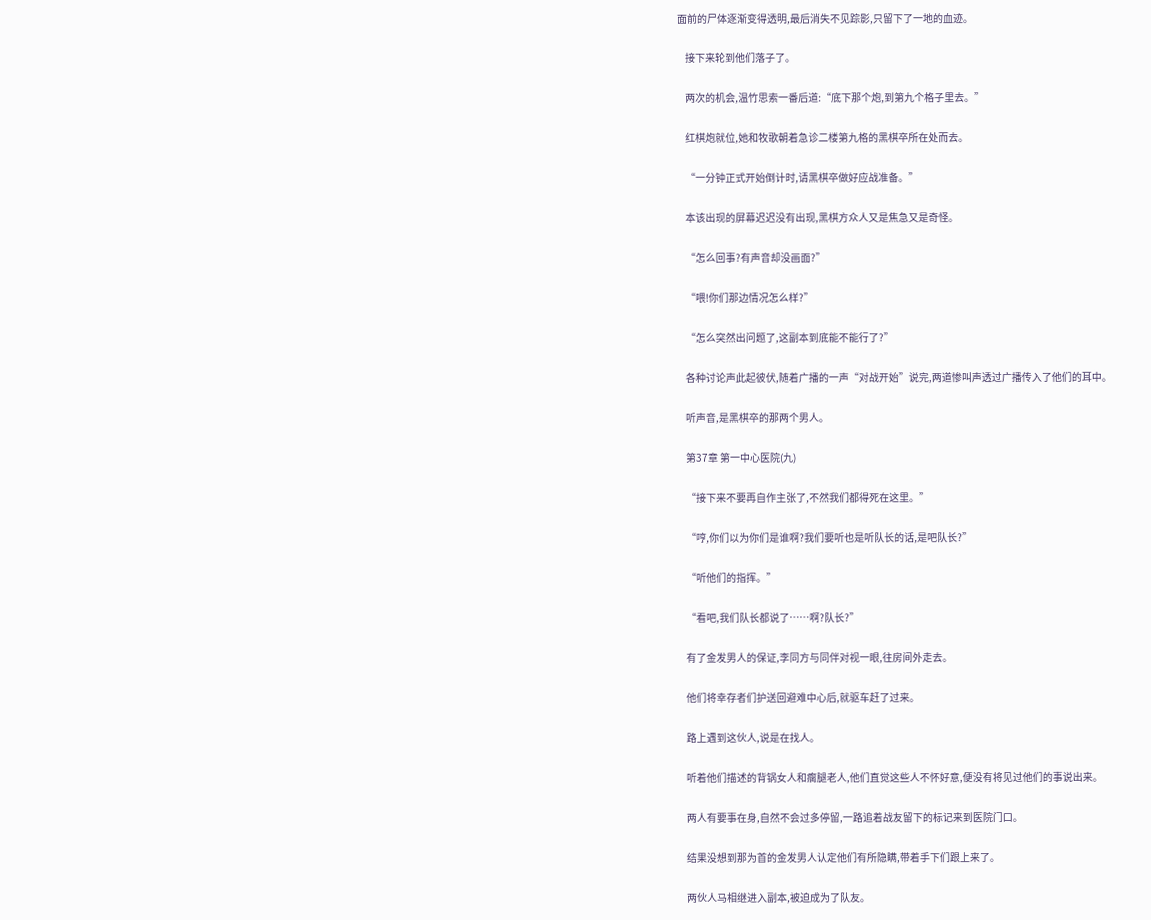面前的尸体逐渐变得透明,最后消失不见踪影,只留下了一地的血迹。

    接下来轮到他们落子了。

    两次的机会,温竹思索一番后道:“底下那个炮,到第九个格子里去。”

    红棋炮就位,她和牧歌朝着急诊二楼第九格的黑棋卒所在处而去。

    “一分钟正式开始倒计时,请黑棋卒做好应战准备。”

    本该出现的屏幕迟迟没有出现,黑棋方众人又是焦急又是奇怪。

    “怎么回事?有声音却没画面?”

    “喂!你们那边情况怎么样?”

    “怎么突然出问题了,这副本到底能不能行了?”

    各种讨论声此起彼伏,随着广播的一声“对战开始”说完,两道惨叫声透过广播传入了他们的耳中。

    听声音,是黑棋卒的那两个男人。

    第37章 第一中心医院(九)

    “接下来不要再自作主张了,不然我们都得死在这里。”

    “哼,你们以为你们是谁啊?我们要听也是听队长的话,是吧队长?”

    “听他们的指挥。”

    “看吧,我们队长都说了……啊?队长?”

    有了金发男人的保证,李同方与同伴对视一眼,往房间外走去。

    他们将幸存者们护送回避难中心后,就驱车赶了过来。

    路上遇到这伙人,说是在找人。

    听着他们描述的背锅女人和瘸腿老人,他们直觉这些人不怀好意,便没有将见过他们的事说出来。

    两人有要事在身,自然不会过多停留,一路追着战友留下的标记来到医院门口。

    结果没想到那为首的金发男人认定他们有所隐瞒,带着手下们跟上来了。

    两伙人马相继进入副本,被迫成为了队友。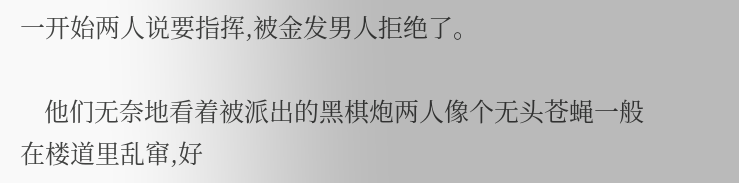一开始两人说要指挥,被金发男人拒绝了。

    他们无奈地看着被派出的黑棋炮两人像个无头苍蝇一般在楼道里乱窜,好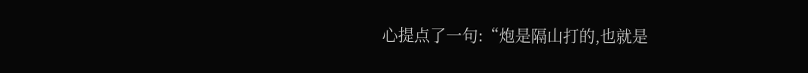心提点了一句:“炮是隔山打的,也就是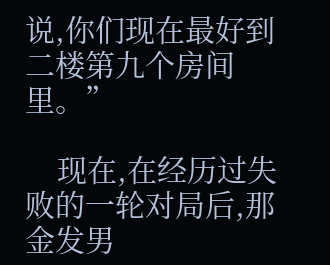说,你们现在最好到二楼第九个房间里。”

    现在,在经历过失败的一轮对局后,那金发男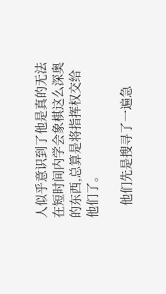人似乎意识到了他是真的无法在短时间内学会象棋这么深奥的东西,总算是将指挥权交给他们了。

    他们先是搜寻了一遍急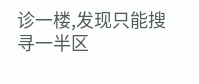诊一楼,发现只能搜寻一半区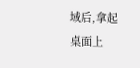域后,拿起桌面上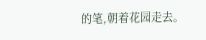的笔,朝着花园走去。